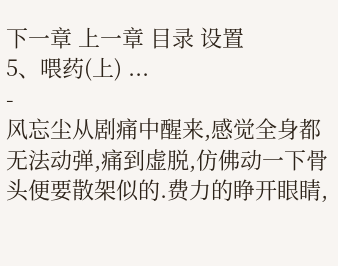下一章 上一章 目录 设置
5、喂药(上) ...
-
风忘尘从剧痛中醒来,感觉全身都无法动弹,痛到虚脱,仿佛动一下骨头便要散架似的.费力的睁开眼睛,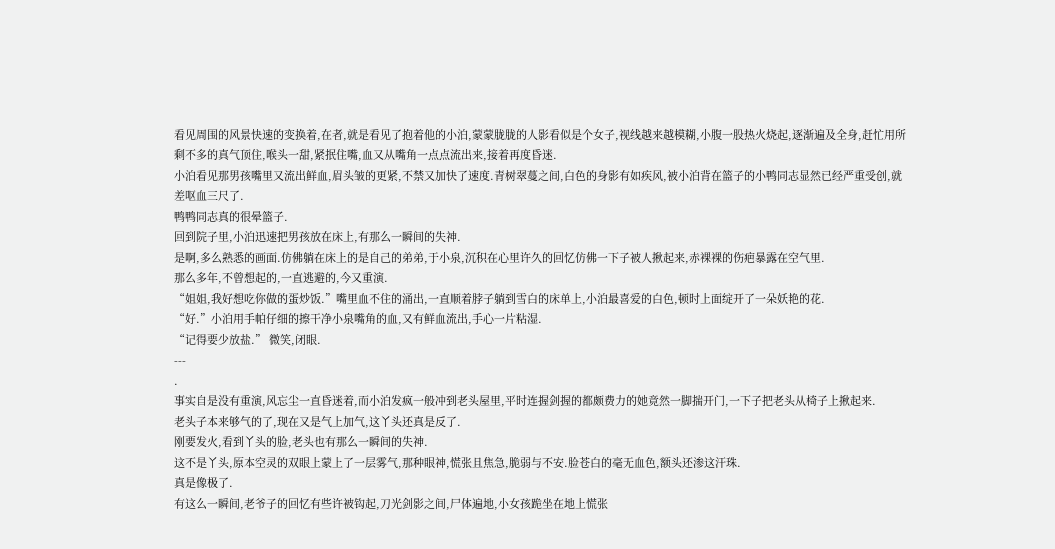看见周围的风景快速的变换着,在者,就是看见了抱着他的小泊,蒙蒙胧胧的人影看似是个女子,视线越来越模糊,小腹一股热火烧起,逐渐遍及全身,赶忙用所剩不多的真气顶住,喉头一甜,紧抿住嘴,血又从嘴角一点点流出来,接着再度昏迷.
小泊看见那男孩嘴里又流出鲜血,眉头皱的更紧,不禁又加快了速度.青树翠蔓之间,白色的身影有如疾风,被小泊背在篮子的小鸭同志显然已经严重受创,就差呕血三尺了.
鸭鸭同志真的很晕篮子.
回到院子里,小泊迅速把男孩放在床上,有那么一瞬间的失神.
是啊,多么熟悉的画面.仿佛躺在床上的是自己的弟弟,于小泉,沉积在心里许久的回忆仿佛一下子被人揪起来,赤裸裸的伤疤暴露在空气里.
那么多年,不曾想起的,一直逃避的,今又重演.
“姐姐,我好想吃你做的蛋炒饭.”嘴里血不住的涌出,一直顺着脖子躺到雪白的床单上,小泊最喜爱的白色,顿时上面绽开了一朵妖艳的花.
“好.”小泊用手帕仔细的擦干净小泉嘴角的血,又有鲜血流出,手心一片粘湿.
“记得要少放盐.” 微笑,闭眼.
---
.
事实自是没有重演,风忘尘一直昏迷着,而小泊发疯一般冲到老头屋里,平时连握剑握的都颇费力的她竟然一脚揣开门,一下子把老头从椅子上揪起来.
老头子本来够气的了,现在又是气上加气,这丫头还真是反了.
刚要发火,看到丫头的脸,老头也有那么一瞬间的失神.
这不是丫头,原本空灵的双眼上蒙上了一层雾气,那种眼神,慌张且焦急,脆弱与不安.脸苍白的毫无血色,额头还渗这汗珠.
真是像极了.
有这么一瞬间,老爷子的回忆有些许被钩起,刀光剑影之间,尸体遍地,小女孩跪坐在地上慌张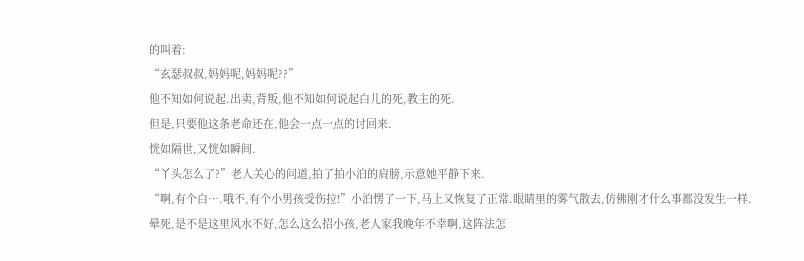的叫着:
“玄瑟叔叔,妈妈呢,妈妈呢??”
他不知如何说起.出卖,背叛,他不知如何说起白儿的死,教主的死.
但是,只要他这条老命还在,他会一点一点的讨回来.
恍如隔世,又恍如瞬间.
“丫头怎么了?”老人关心的问道,拍了拍小泊的肩膀,示意她平静下来.
“啊,有个白….哦不,有个小男孩受伤拉!”小泊愣了一下,马上又恢复了正常.眼睛里的雾气散去,仿佛刚才什么事都没发生一样.
晕死,是不是这里风水不好,怎么这么招小孩,老人家我晚年不幸啊,这阵法怎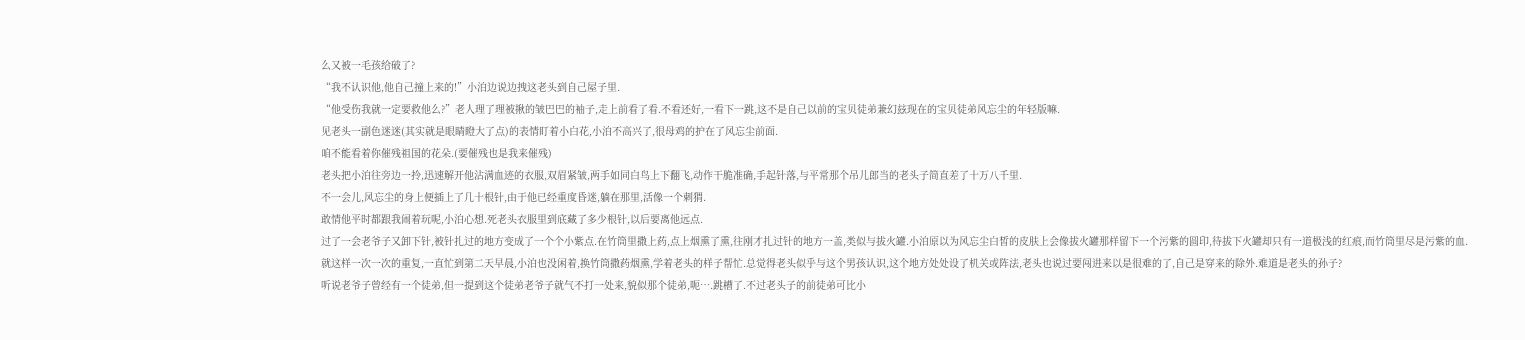么又被一毛孩给破了?
“我不认识他,他自己撞上来的!”小泊边说边拽这老头到自己屋子里.
“他受伤我就一定要救他么?”老人理了理被揪的皱巴巴的袖子,走上前看了看.不看还好,一看下一跳,这不是自己以前的宝贝徒弟兼幻玆现在的宝贝徒弟风忘尘的年轻版嘛.
见老头一副色迷迷(其实就是眼睛瞪大了点)的表情盯着小白花,小泊不高兴了,很母鸡的护在了风忘尘前面.
咱不能看着你催残祖国的花朵.(要催残也是我来催残)
老头把小泊往旁边一拎,迅速解开他沾满血迹的衣服,双眉紧皱,两手如同白鸟上下翻飞,动作干脆准确,手起针落,与平常那个吊儿郎当的老头子简直差了十万八千里.
不一会儿,风忘尘的身上便插上了几十根针,由于他已经重度昏迷,躺在那里,活像一个刺猬.
敢情他平时都跟我闹着玩呢,小泊心想.死老头衣服里到底藏了多少根针,以后要离他远点.
过了一会老爷子又卸下针,被针扎过的地方变成了一个个小紫点.在竹筒里撒上药,点上烟熏了熏,往刚才扎过针的地方一盖,类似与拔火罐.小泊原以为风忘尘白皙的皮肤上会像拔火罐那样留下一个污紫的圆印,待拔下火罐却只有一道极浅的红痕,而竹筒里尽是污紫的血.
就这样一次一次的重复,一直忙到第二天早晨,小泊也没闲着,换竹筒撒药烟熏,学着老头的样子帮忙.总觉得老头似乎与这个男孩认识,这个地方处处设了机关或阵法,老头也说过要闯进来以是很难的了,自己是穿来的除外.难道是老头的孙子?
听说老爷子曾经有一个徒弟,但一提到这个徒弟老爷子就气不打一处来,貌似那个徒弟,呃….跳槽了.不过老头子的前徒弟可比小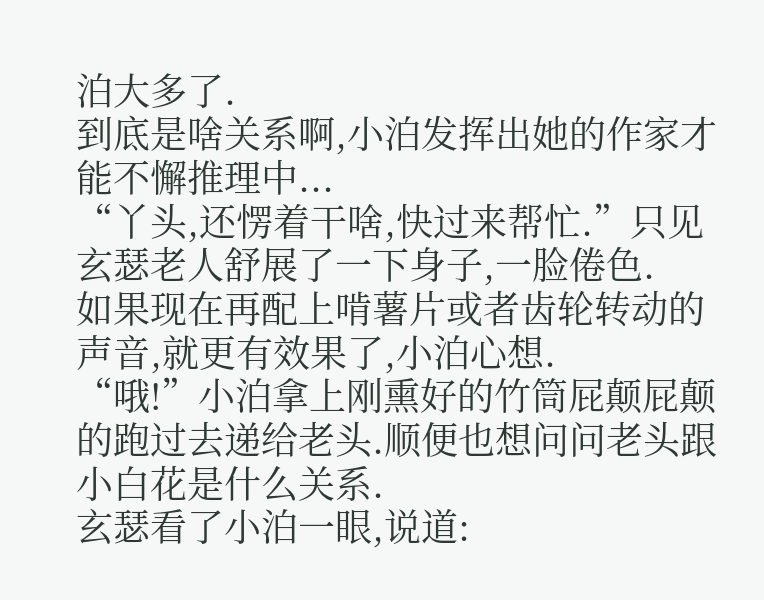泊大多了.
到底是啥关系啊,小泊发挥出她的作家才能不懈推理中...
“丫头,还愣着干啥,快过来帮忙.”只见玄瑟老人舒展了一下身子,一脸倦色.
如果现在再配上啃薯片或者齿轮转动的声音,就更有效果了,小泊心想.
“哦!”小泊拿上刚熏好的竹筒屁颠屁颠的跑过去递给老头.顺便也想问问老头跟小白花是什么关系.
玄瑟看了小泊一眼,说道: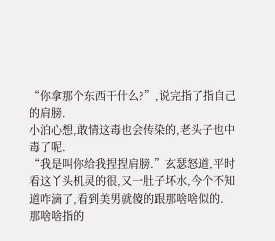“你拿那个东西干什么?”,说完指了指自己的肩膀.
小泊心想,敢情这毒也会传染的,老头子也中毒了呢.
“我是叫你给我捏捏肩膀.”玄瑟怒道,平时看这丫头机灵的很,又一肚子坏水,今个不知道咋滴了,看到美男就傻的跟那啥啥似的.
那啥啥指的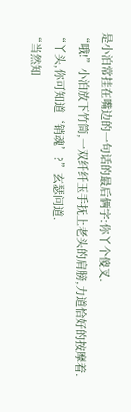是小泊常挂在嘴边的一句话的最后俩字:你丫个傻叉.
“哦!”小泊放下竹筒,一双纤纤玉手抚上老头的肩膀,力道恰好的按摩着.
“丫头,你可知道‘销魂’?”玄瑟问道.
“当然知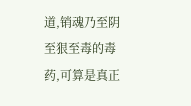道,销魂乃至阴至狠至毒的毒药,可算是真正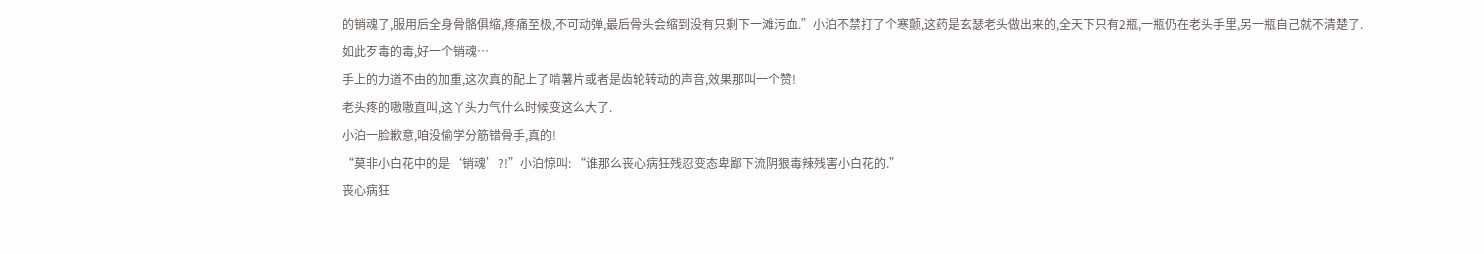的销魂了,服用后全身骨骼俱缩,疼痛至极,不可动弹,最后骨头会缩到没有只剩下一滩污血.”小泊不禁打了个寒颤,这药是玄瑟老头做出来的,全天下只有2瓶,一瓶仍在老头手里,另一瓶自己就不清楚了.
如此歹毒的毒,好一个销魂…
手上的力道不由的加重,这次真的配上了啃薯片或者是齿轮转动的声音,效果那叫一个赞!
老头疼的嗷嗷直叫,这丫头力气什么时候变这么大了.
小泊一脸歉意,咱没偷学分筋错骨手,真的!
“莫非小白花中的是‘销魂’?!”小泊惊叫: “谁那么丧心病狂残忍变态卑鄙下流阴狠毒辣残害小白花的.”
丧心病狂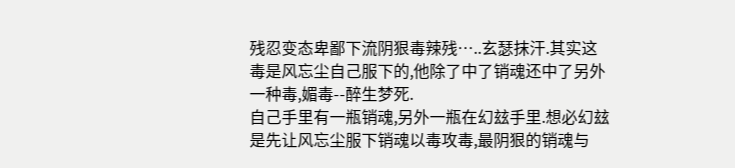残忍变态卑鄙下流阴狠毒辣残…..玄瑟抹汗.其实这毒是风忘尘自己服下的,他除了中了销魂还中了另外一种毒,媚毒--醉生梦死.
自己手里有一瓶销魂,另外一瓶在幻玆手里.想必幻玆是先让风忘尘服下销魂以毒攻毒,最阴狠的销魂与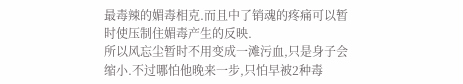最毒辣的媚毒相克.而且中了销魂的疼痛可以暂时使压制住媚毒产生的反映.
所以风忘尘暂时不用变成一滩污血,只是身子会缩小.不过哪怕他晚来一步,只怕早被2种毒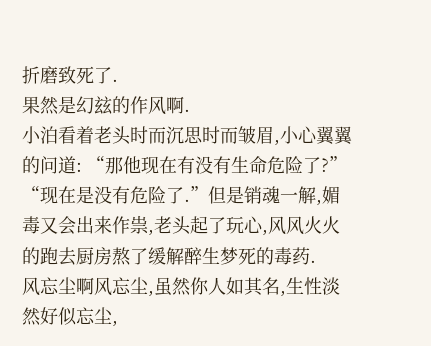折磨致死了.
果然是幻玆的作风啊.
小泊看着老头时而沉思时而皱眉,小心翼翼的问道: “那他现在有没有生命危险了?”
“现在是没有危险了.”但是销魂一解,媚毒又会出来作祟,老头起了玩心,风风火火的跑去厨房熬了缓解醉生梦死的毒药.
风忘尘啊风忘尘,虽然你人如其名,生性淡然好似忘尘,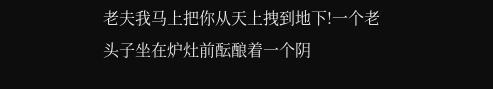老夫我马上把你从天上拽到地下!一个老头子坐在炉灶前酝酿着一个阴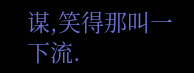谋,笑得那叫一下流.